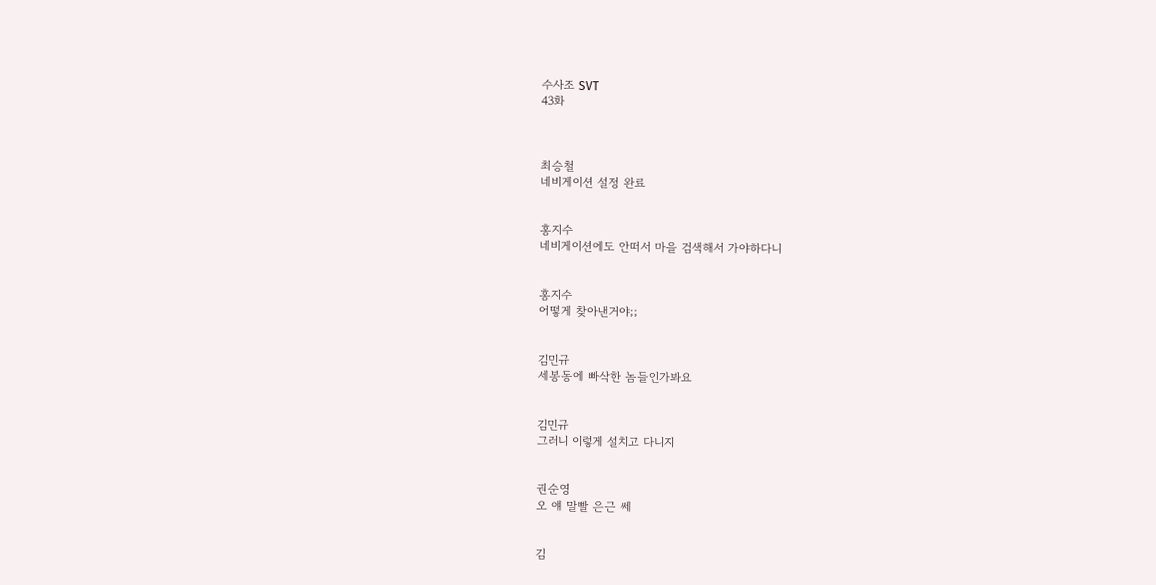수사조 SVT
43화



최승철
네비게이션 설정 완료


홍지수
네비게이션에도 안떠서 마을 검색해서 가야하다니


홍지수
어떻게 찾아낸거야;;


김민규
세봉동에 빠삭한 놈들인가봐요


김민규
그러니 이렇게 설치고 다니지


권순영
오 얘 말빨 은근 쎄


김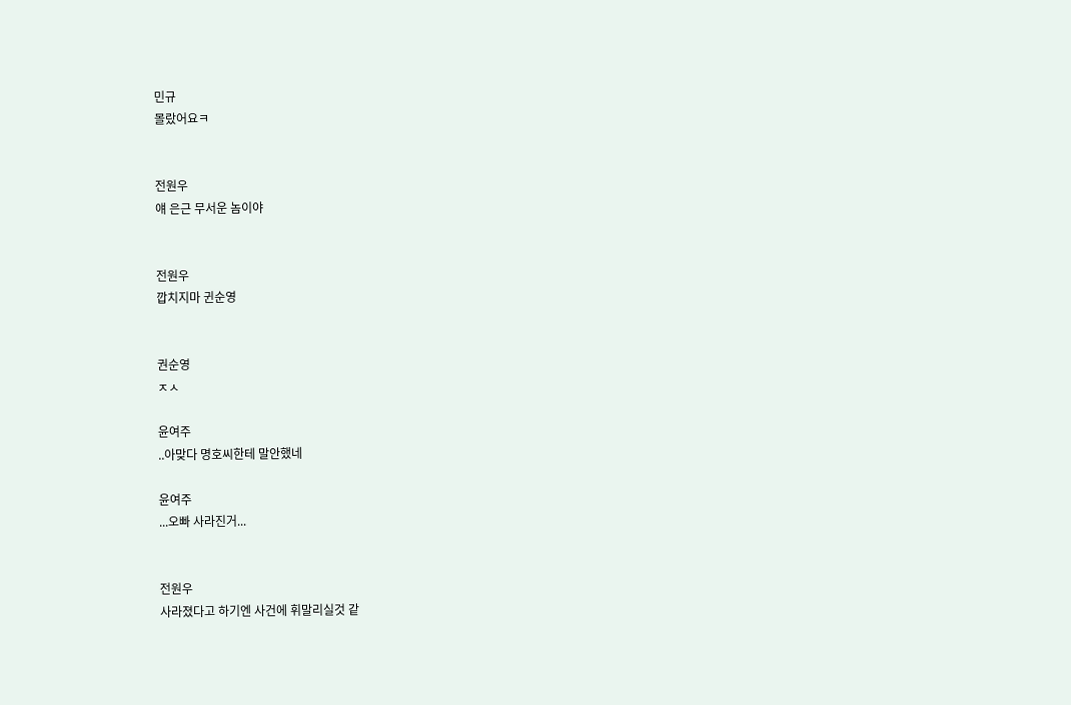민규
몰랐어요ㅋ


전원우
얘 은근 무서운 놈이야


전원우
깝치지마 귄순영


권순영
ㅈㅅ

윤여주
..아맞다 명호씨한테 말안했네

윤여주
...오빠 사라진거...


전원우
사라졌다고 하기엔 사건에 휘말리실것 같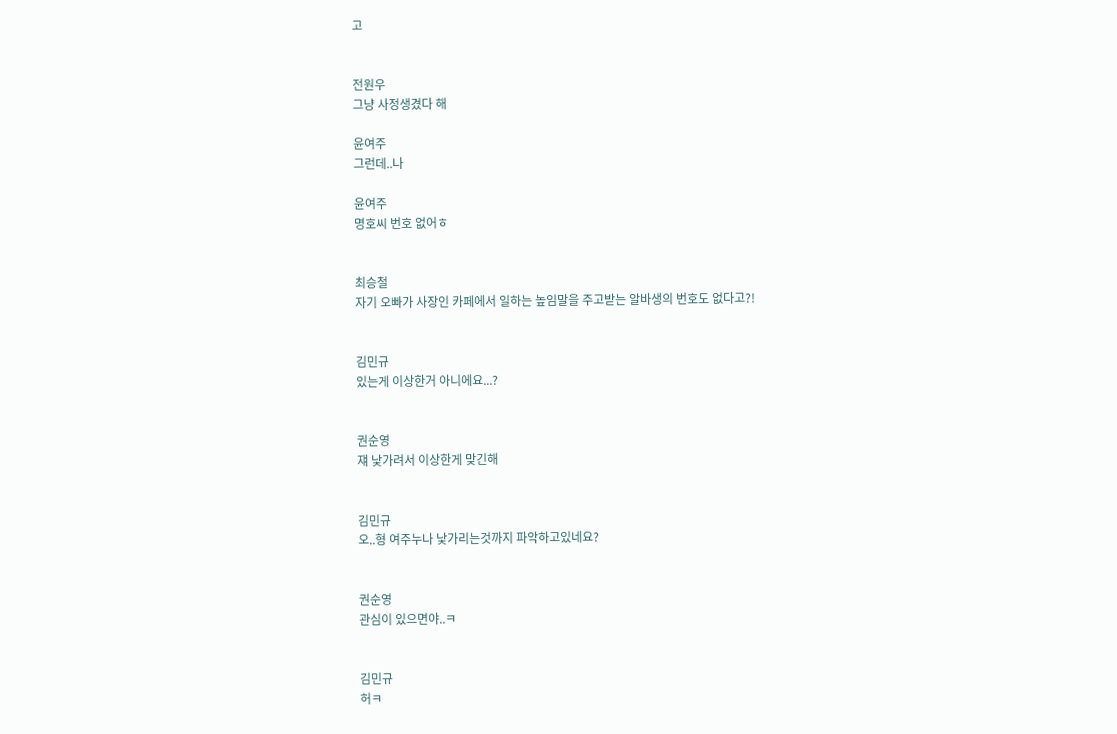고


전원우
그냥 사정생겼다 해

윤여주
그런데..나

윤여주
명호씨 번호 없어ㅎ


최승철
자기 오빠가 사장인 카페에서 일하는 높임말을 주고받는 알바생의 번호도 없다고?!


김민규
있는게 이상한거 아니에요...?


권순영
쟤 낯가려서 이상한게 맞긴해


김민규
오..형 여주누나 낯가리는것까지 파악하고있네요?


권순영
관심이 있으면야..ㅋ


김민규
허ㅋ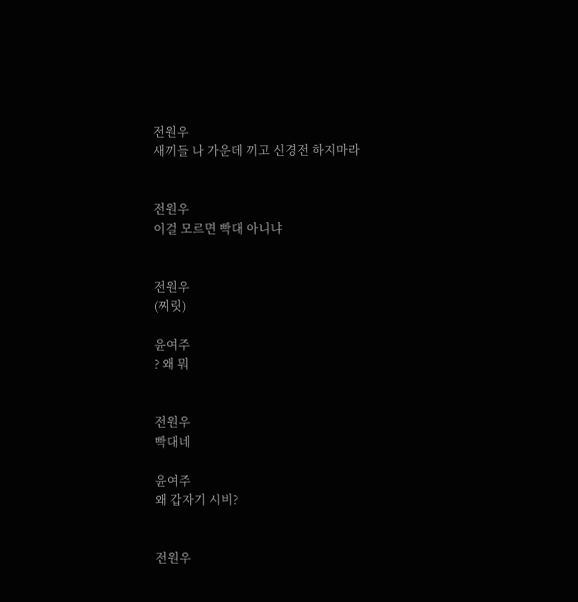전원우
새끼들 나 가운데 끼고 신경전 하지마라


전원우
이걸 모르면 빡대 아니냐


전원우
(찌릿)

윤여주
? 왜 뭐


전원우
빡대네

윤여주
왜 갑자기 시비?


전원우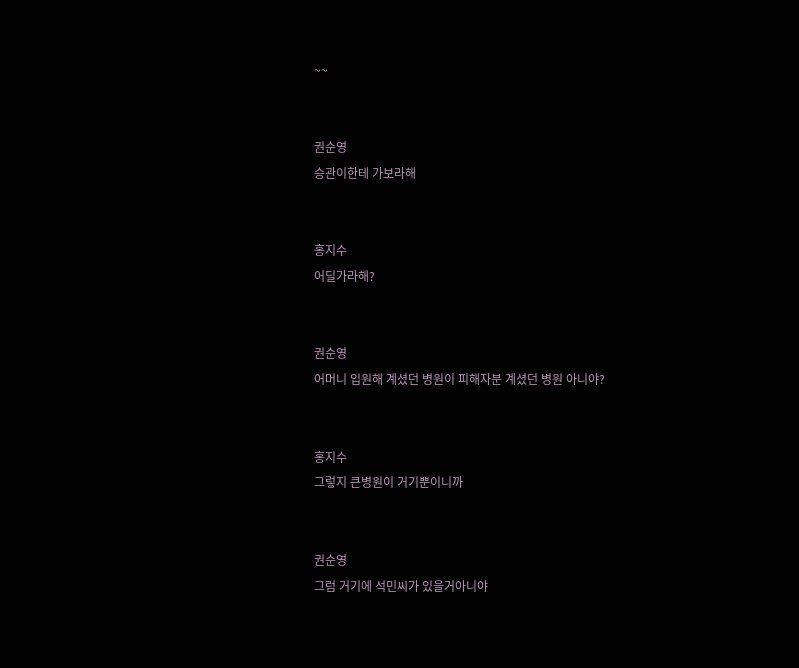~~


권순영
승관이한테 가보라해


홍지수
어딜가라해?


권순영
어머니 입원해 계셨던 병원이 피해자분 계셨던 병원 아니야?


홍지수
그렇지 큰병원이 거기뿐이니까


권순영
그럼 거기에 석민씨가 있을거아니야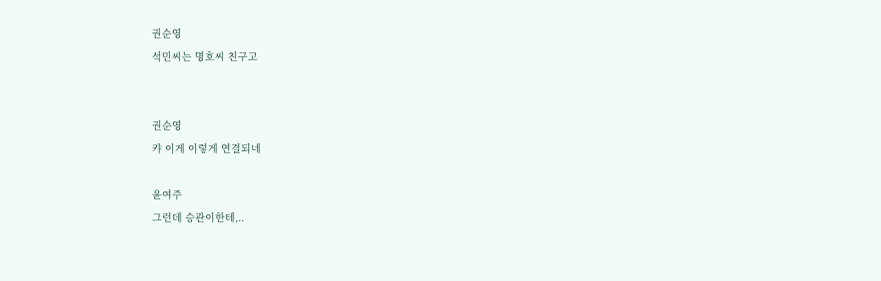권순영
석민씨는 명호씨 친구고


권순영
캬 이게 이렇게 연결되네

윤여주
그런데 승관이한테,..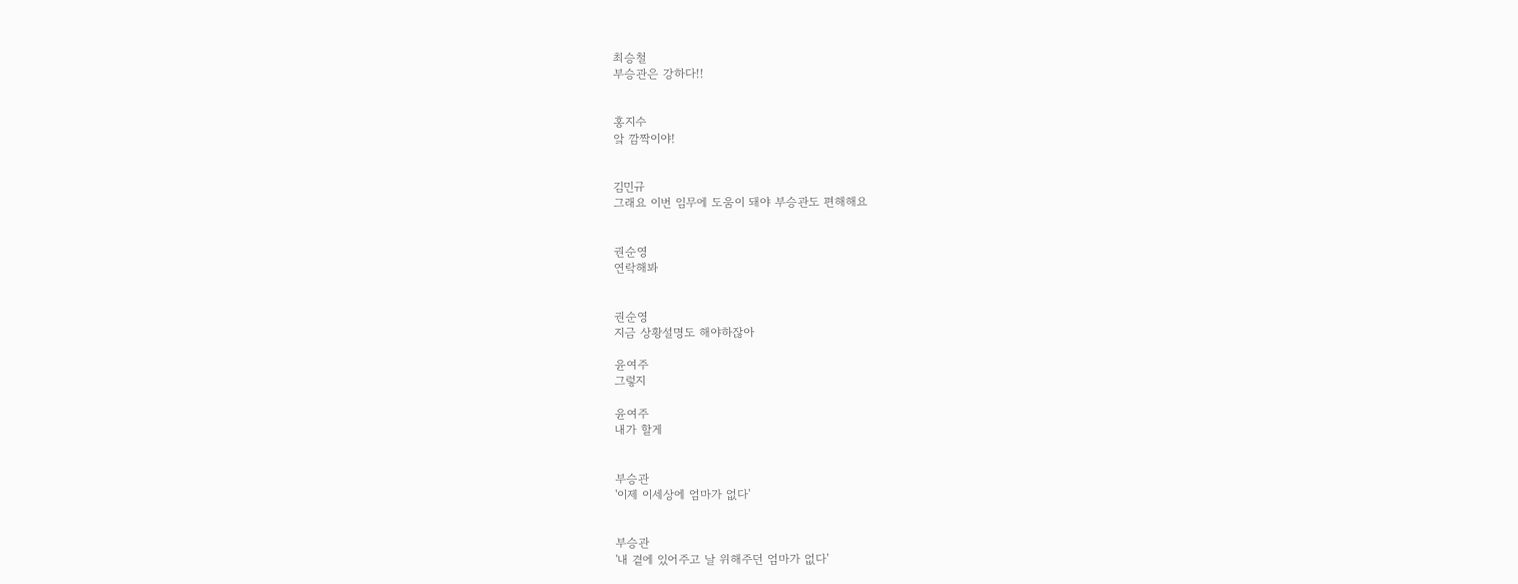최승철
부승관은 강하다!!


홍지수
앜 깜짝이야!


김민규
그래요 이번 임무에 도움이 돼야 부승관도 편해해요


권순영
연락해봐


권순영
지금 상황설명도 해야하잖아

윤여주
그렇지

윤여주
내가 할게


부승관
'이제 이세상에 엄마가 없다'


부승관
'내 곁에 있어주고 날 위해주던 엄마가 없다'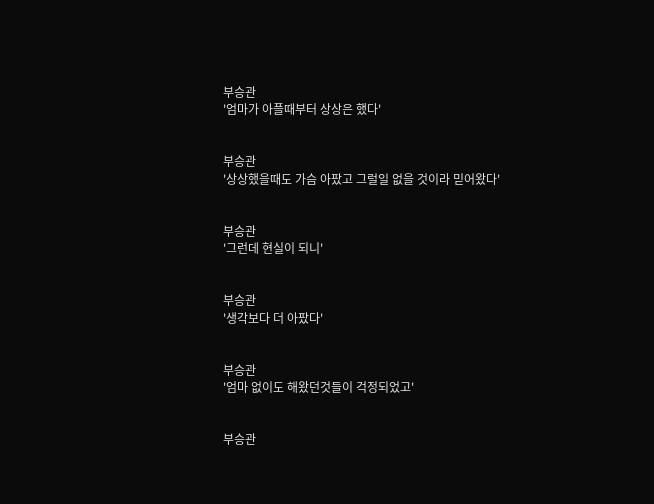부승관
'엄마가 아플때부터 상상은 했다'


부승관
'상상했을때도 가슴 아팠고 그럴일 없을 것이라 믿어왔다'


부승관
'그런데 현실이 되니'


부승관
'생각보다 더 아팠다'


부승관
'엄마 없이도 해왔던것들이 걱정되었고'


부승관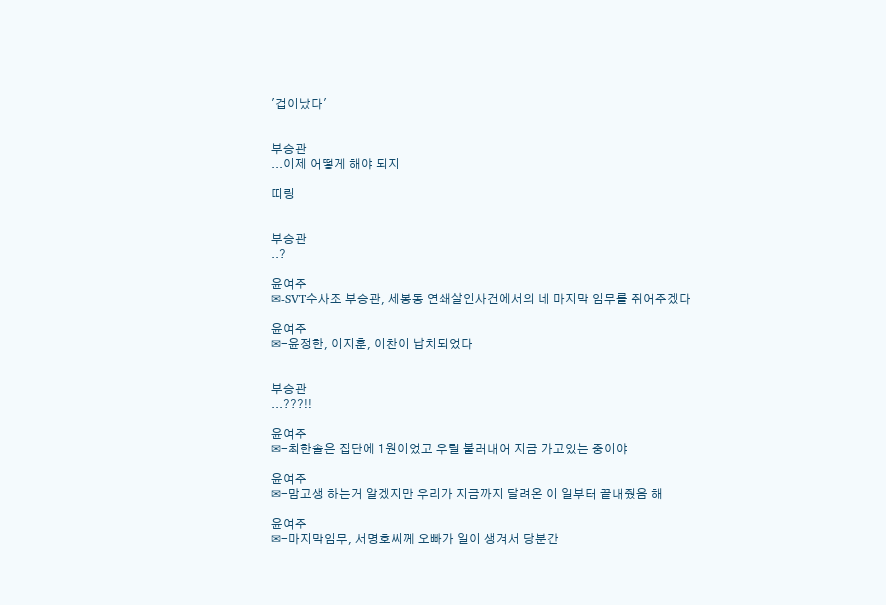'겁이났다'


부승관
...이제 어떻게 해야 되지

띠링


부승관
..?

윤여주
✉-SVT수사조 부승관, 세봉동 연쇄살인사건에서의 네 마지막 임무를 쥐어주겠다

윤여주
✉-윤정한, 이지훈, 이찬이 납치되었다


부승관
...???!!

윤여주
✉-최한솔은 집단에 1원이었고 우릴 불러내어 지금 가고있는 중이야

윤여주
✉-맘고생 하는거 알겠지만 우리가 지금까지 달려온 이 일부터 끝내줬음 해

윤여주
✉-마지막임무, 서명호씨께 오빠가 일이 생겨서 당분간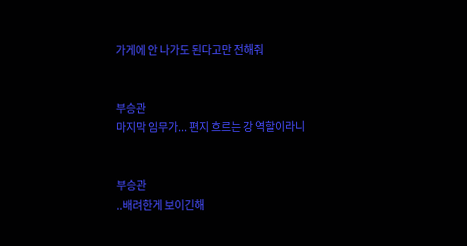가게에 안 나가도 된다고만 전해줘


부승관
마지막 임무가... 편지 흐르는 강 역할이라니


부승관
..배려한게 보이긴해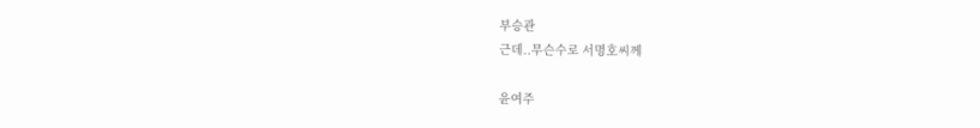부승관
근데..무슨수로 서명호씨께

윤여주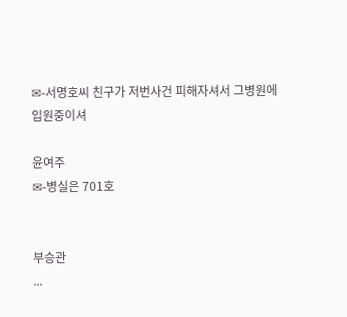✉-서명호씨 친구가 저번사건 피해자셔서 그병원에 입원중이셔

윤여주
✉-병실은 701호


부승관
...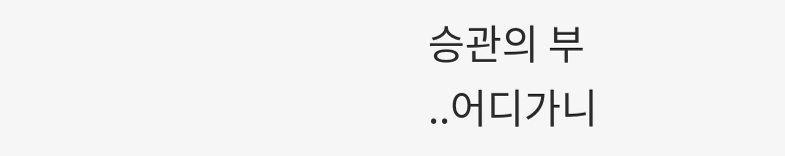승관의 부
..어디가니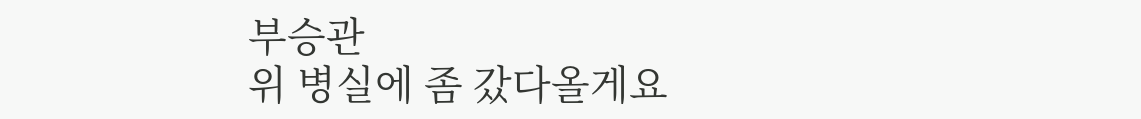부승관
위 병실에 좀 갔다올게요